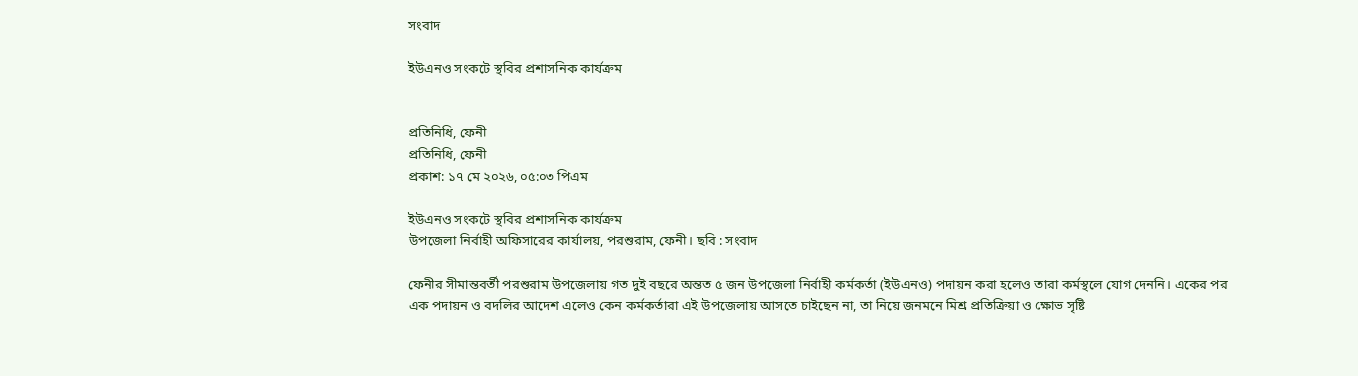সংবাদ

ইউএনও সংকটে স্থবির প্রশাসনিক কার্যক্রম


প্রতিনিধি, ফেনী
প্রতিনিধি, ফেনী
প্রকাশ: ১৭ মে ২০২৬, ০৫:০৩ পিএম

ইউএনও সংকটে স্থবির প্রশাসনিক কার্যক্রম
উপজেলা নির্বাহী অফিসারের কার্যালয়, পরশুরাম, ফেনী। ছবি : সংবাদ

ফেনীর সীমান্তবর্তী পরশুরাম উপজেলায় গত দুই বছরে অন্তত ৫ জন উপজেলা নির্বাহী কর্মকর্তা (ইউএনও) পদায়ন করা হলেও তারা কর্মস্থলে যোগ দেননি। একের পর এক পদায়ন ও বদলির আদেশ এলেও কেন কর্মকর্তারা এই উপজেলায় আসতে চাইছেন না, তা নিয়ে জনমনে মিশ্র প্রতিক্রিয়া ও ক্ষোভ সৃষ্টি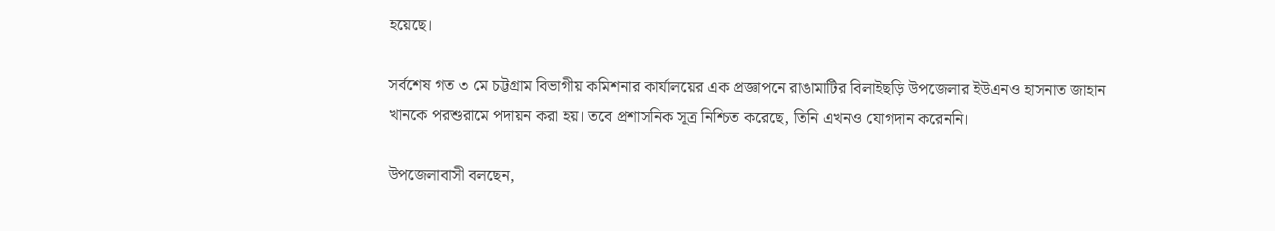হয়েছে।

সর্বশেষ গত ৩ মে চট্টগ্রাম বিভাগীয় কমিশনার কার্যালয়ের এক প্রজ্ঞাপনে রাঙামাটির বিলাইছড়ি উপজেলার ইউএনও হাসনাত জাহান খানকে পরশুরামে পদায়ন করা হয়। তবে প্রশাসনিক সূত্র নিশ্চিত করেছে, তিনি এখনও যোগদান করেননি।

উপজেলাবাসী বলছেন,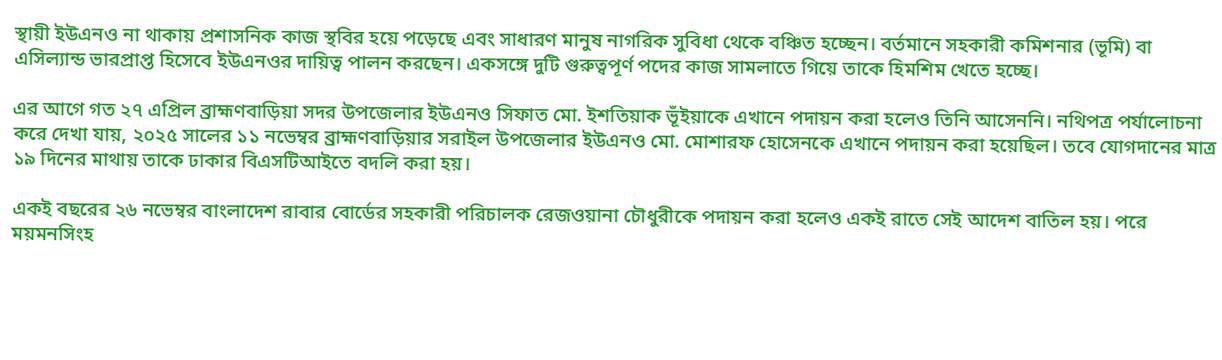স্থায়ী ইউএনও না থাকায় প্রশাসনিক কাজ স্থবির হয়ে পড়েছে এবং সাধারণ মানুষ নাগরিক সুবিধা থেকে বঞ্চিত হচ্ছেন। বর্তমানে সহকারী কমিশনার (ভূমি) বা এসিল্যান্ড ভারপ্রাপ্ত হিসেবে ইউএনওর দায়িত্ব পালন করছেন। একসঙ্গে দুটি গুরুত্বপূর্ণ পদের কাজ সামলাতে গিয়ে তাকে হিমশিম খেতে হচ্ছে।

এর আগে গত ২৭ এপ্রিল ব্রাহ্মণবাড়িয়া সদর উপজেলার ইউএনও সিফাত মো. ইশতিয়াক ভূঁইয়াকে এখানে পদায়ন করা হলেও তিনি আসেননি। নথিপত্র পর্যালোচনা করে দেখা যায়, ২০২৫ সালের ১১ নভেম্বর ব্রাহ্মণবাড়িয়ার সরাইল উপজেলার ইউএনও মো. মোশারফ হোসেনকে এখানে পদায়ন করা হয়েছিল। তবে যোগদানের মাত্র ১৯ দিনের মাথায় তাকে ঢাকার বিএসটিআইতে বদলি করা হয়।

একই বছরের ২৬ নভেম্বর বাংলাদেশ রাবার বোর্ডের সহকারী পরিচালক রেজওয়ানা চৌধুরীকে পদায়ন করা হলেও একই রাতে সেই আদেশ বাতিল হয়। পরে ময়মনসিংহ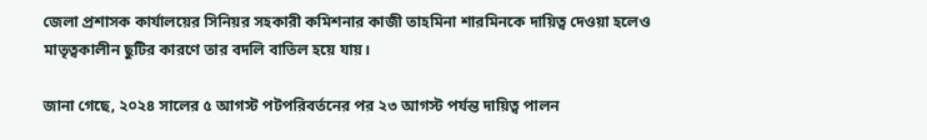জেলা প্রশাসক কার্যালয়ের সিনিয়র সহকারী কমিশনার কাজী তাহমিনা শারমিনকে দায়িত্ব দেওয়া হলেও মাতৃত্বকালীন ছুটির কারণে তার বদলি বাতিল হয়ে যায়।

জানা গেছে, ২০২৪ সালের ৫ আগস্ট পটপরিবর্তনের পর ২৩ আগস্ট পর্যন্ত দায়িত্ব পালন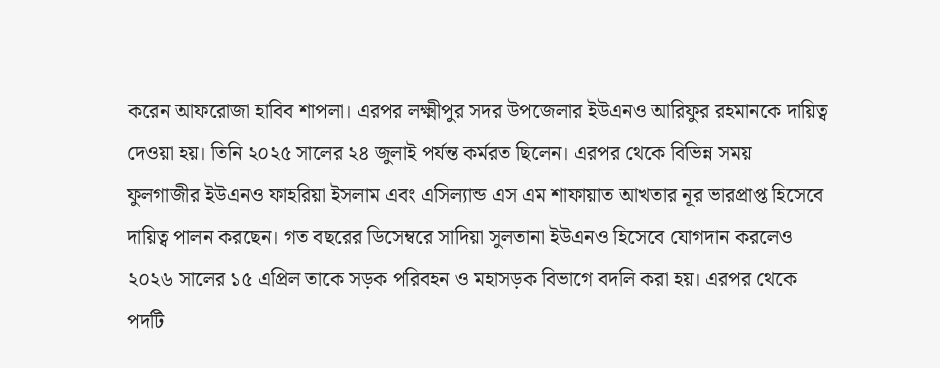করেন আফরোজা হাবিব শাপলা। এরপর লক্ষ্মীপুর সদর উপজেলার ইউএনও আরিফুর রহমানকে দায়িত্ব দেওয়া হয়। তিনি ২০২৫ সালের ২৪ জুলাই পর্যন্ত কর্মরত ছিলেন। এরপর থেকে বিভিন্ন সময় ফুলগাজীর ইউএনও ফাহরিয়া ইসলাম এবং এসিল্যান্ড এস এম শাফায়াত আখতার নূর ভারপ্রাপ্ত হিসেবে দায়িত্ব পালন করছেন। গত বছরের ডিসেম্বরে সাদিয়া সুলতানা ইউএনও হিসেবে যোগদান করলেও ২০২৬ সালের ১৫ এপ্রিল তাকে সড়ক পরিবহন ও মহাসড়ক বিভাগে বদলি করা হয়। এরপর থেকে পদটি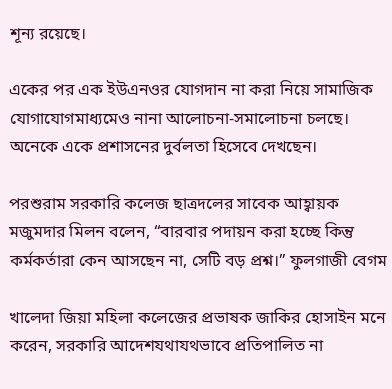শূন্য রয়েছে।

একের পর এক ইউএনওর যোগদান না করা নিয়ে সামাজিক যোগাযোগমাধ্যমেও নানা আলোচনা-সমালোচনা চলছে। অনেকে একে প্রশাসনের দুর্বলতা হিসেবে দেখছেন।

পরশুরাম সরকারি কলেজ ছাত্রদলের সাবেক আহ্বায়ক মজুমদার মিলন বলেন, “বারবার পদায়ন করা হচ্ছে কিন্তু কর্মকর্তারা কেন আসছেন না, সেটি বড় প্রশ্ন।” ফুলগাজী বেগম

খালেদা জিয়া মহিলা কলেজের প্রভাষক জাকির হোসাইন মনে করেন, সরকারি আদেশযথাযথভাবে প্রতিপালিত না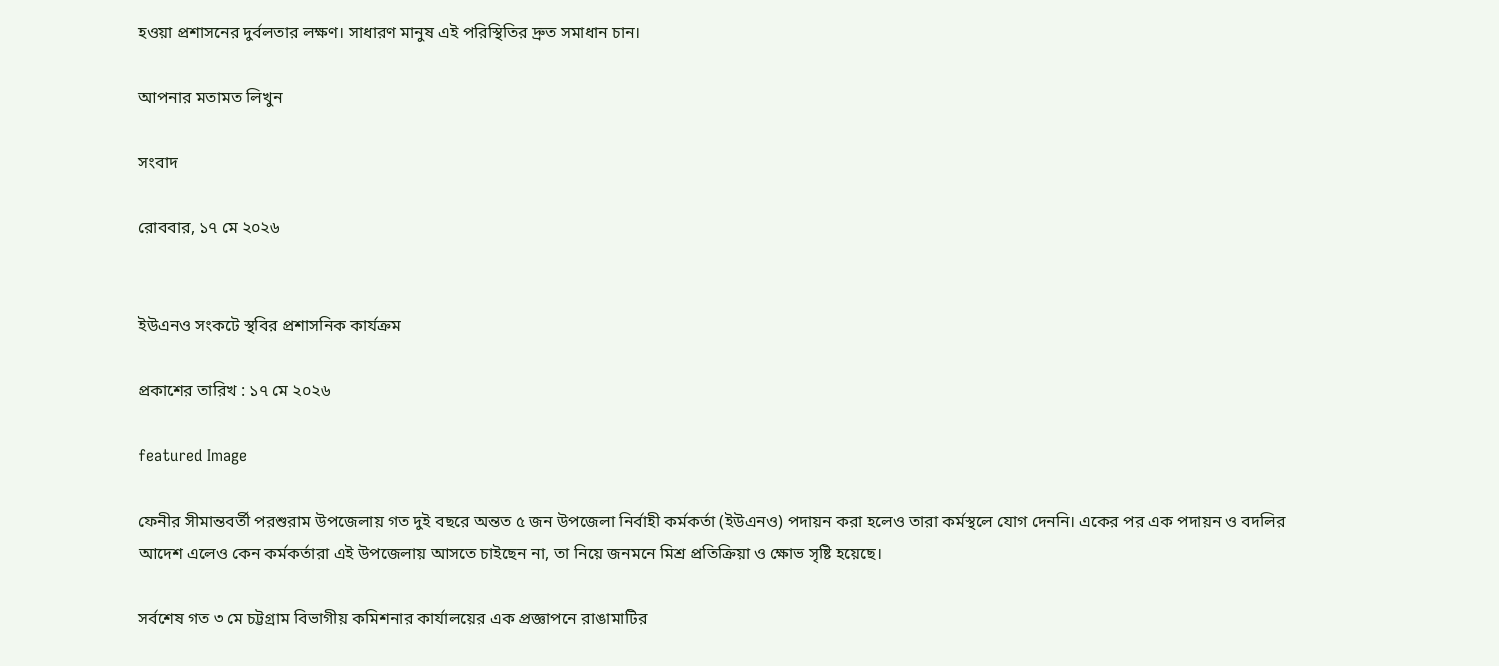হওয়া প্রশাসনের দুর্বলতার লক্ষণ। সাধারণ মানুষ এই পরিস্থিতির দ্রুত সমাধান চান।

আপনার মতামত লিখুন

সংবাদ

রোববার, ১৭ মে ২০২৬


ইউএনও সংকটে স্থবির প্রশাসনিক কার্যক্রম

প্রকাশের তারিখ : ১৭ মে ২০২৬

featured Image

ফেনীর সীমান্তবর্তী পরশুরাম উপজেলায় গত দুই বছরে অন্তত ৫ জন উপজেলা নির্বাহী কর্মকর্তা (ইউএনও) পদায়ন করা হলেও তারা কর্মস্থলে যোগ দেননি। একের পর এক পদায়ন ও বদলির আদেশ এলেও কেন কর্মকর্তারা এই উপজেলায় আসতে চাইছেন না, তা নিয়ে জনমনে মিশ্র প্রতিক্রিয়া ও ক্ষোভ সৃষ্টি হয়েছে।

সর্বশেষ গত ৩ মে চট্টগ্রাম বিভাগীয় কমিশনার কার্যালয়ের এক প্রজ্ঞাপনে রাঙামাটির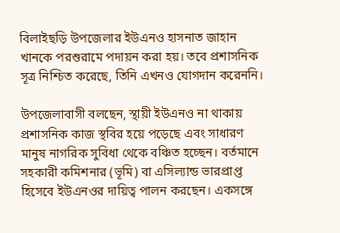বিলাইছড়ি উপজেলার ইউএনও হাসনাত জাহান খানকে পরশুরামে পদায়ন করা হয়। তবে প্রশাসনিক সূত্র নিশ্চিত করেছে, তিনি এখনও যোগদান করেননি।

উপজেলাবাসী বলছেন, স্থায়ী ইউএনও না থাকায় প্রশাসনিক কাজ স্থবির হয়ে পড়েছে এবং সাধারণ মানুষ নাগরিক সুবিধা থেকে বঞ্চিত হচ্ছেন। বর্তমানে সহকারী কমিশনার (ভূমি) বা এসিল্যান্ড ভারপ্রাপ্ত হিসেবে ইউএনওর দায়িত্ব পালন করছেন। একসঙ্গে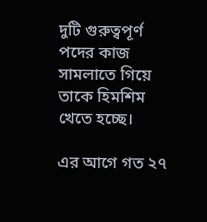দুটি গুরুত্বপূর্ণ পদের কাজ সামলাতে গিয়ে তাকে হিমশিম খেতে হচ্ছে।

এর আগে গত ২৭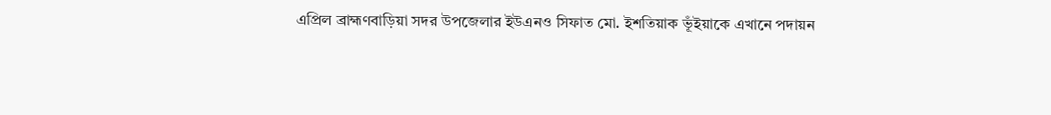এপ্রিল ব্রাহ্মণবাড়িয়া সদর উপজেলার ইউএনও সিফাত মো. ইশতিয়াক ভূঁইয়াকে এখানে পদায়ন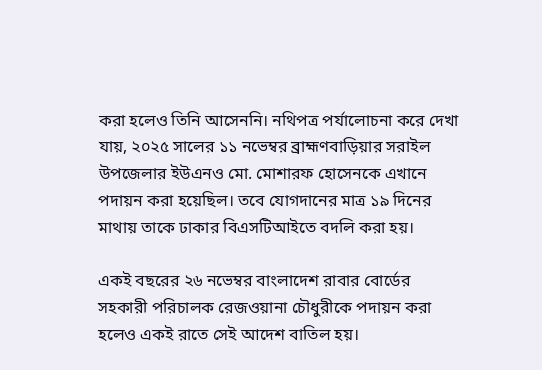করা হলেও তিনি আসেননি। নথিপত্র পর্যালোচনা করে দেখা যায়, ২০২৫ সালের ১১ নভেম্বর ব্রাহ্মণবাড়িয়ার সরাইল উপজেলার ইউএনও মো. মোশারফ হোসেনকে এখানে পদায়ন করা হয়েছিল। তবে যোগদানের মাত্র ১৯ দিনের মাথায় তাকে ঢাকার বিএসটিআইতে বদলি করা হয়।

একই বছরের ২৬ নভেম্বর বাংলাদেশ রাবার বোর্ডের সহকারী পরিচালক রেজওয়ানা চৌধুরীকে পদায়ন করা হলেও একই রাতে সেই আদেশ বাতিল হয়।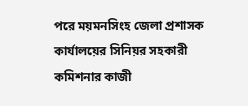পরে ময়মনসিংহ জেলা প্রশাসক কার্যালয়ের সিনিয়র সহকারী কমিশনার কাজী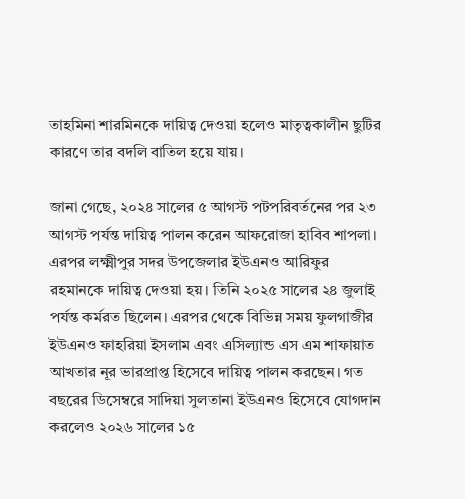তাহমিনা শারমিনকে দায়িত্ব দেওয়া হলেও মাতৃত্বকালীন ছুটির কারণে তার বদলি বাতিল হয়ে যায়।

জানা গেছে, ২০২৪ সালের ৫ আগস্ট পটপরিবর্তনের পর ২৩ আগস্ট পর্যন্ত দায়িত্ব পালন করেন আফরোজা হাবিব শাপলা। এরপর লক্ষ্মীপুর সদর উপজেলার ইউএনও আরিফুর রহমানকে দায়িত্ব দেওয়া হয়। তিনি ২০২৫ সালের ২৪ জুলাই পর্যন্ত কর্মরত ছিলেন। এরপর থেকে বিভিন্ন সময় ফুলগাজীর ইউএনও ফাহরিয়া ইসলাম এবং এসিল্যান্ড এস এম শাফায়াত আখতার নূর ভারপ্রাপ্ত হিসেবে দায়িত্ব পালন করছেন। গত বছরের ডিসেম্বরে সাদিয়া সুলতানা ইউএনও হিসেবে যোগদান করলেও ২০২৬ সালের ১৫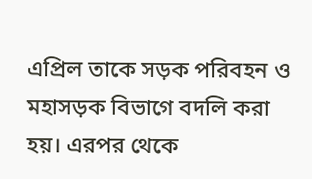এপ্রিল তাকে সড়ক পরিবহন ও মহাসড়ক বিভাগে বদলি করা হয়। এরপর থেকে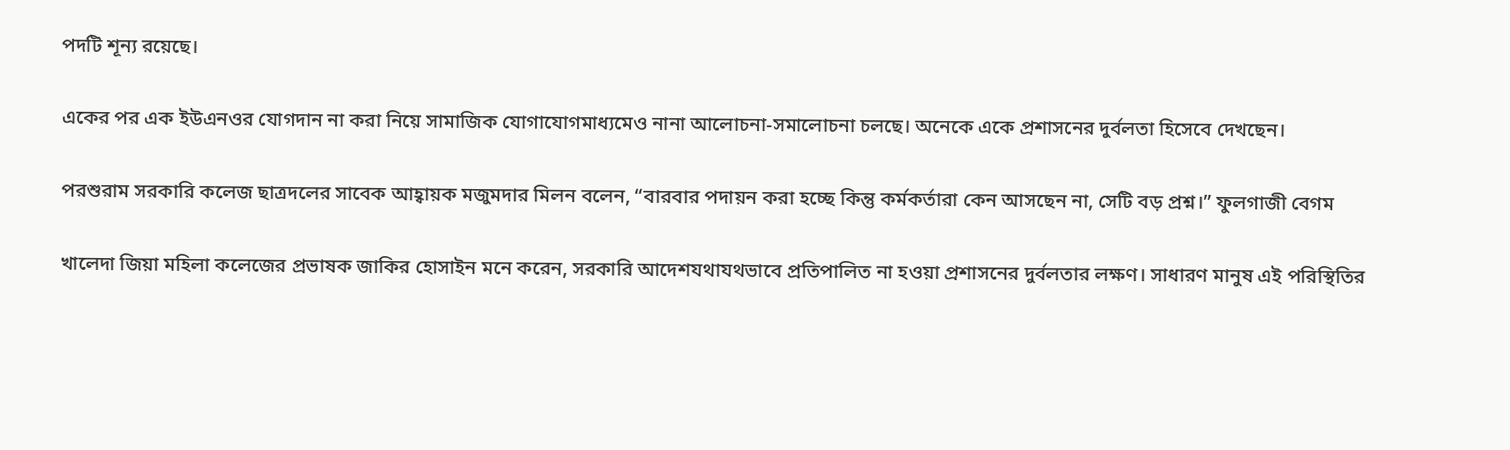পদটি শূন্য রয়েছে।

একের পর এক ইউএনওর যোগদান না করা নিয়ে সামাজিক যোগাযোগমাধ্যমেও নানা আলোচনা-সমালোচনা চলছে। অনেকে একে প্রশাসনের দুর্বলতা হিসেবে দেখছেন।

পরশুরাম সরকারি কলেজ ছাত্রদলের সাবেক আহ্বায়ক মজুমদার মিলন বলেন, “বারবার পদায়ন করা হচ্ছে কিন্তু কর্মকর্তারা কেন আসছেন না, সেটি বড় প্রশ্ন।” ফুলগাজী বেগম

খালেদা জিয়া মহিলা কলেজের প্রভাষক জাকির হোসাইন মনে করেন, সরকারি আদেশযথাযথভাবে প্রতিপালিত না হওয়া প্রশাসনের দুর্বলতার লক্ষণ। সাধারণ মানুষ এই পরিস্থিতির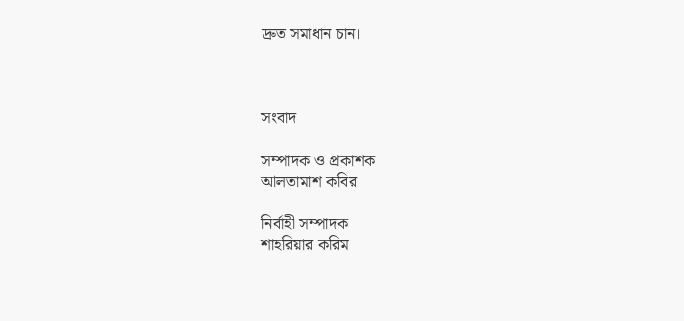দ্রুত সমাধান চান।



সংবাদ

সম্পাদক ও প্রকাশক
আলতামাশ কবির

নির্বাহী সম্পাদক
শাহরিয়ার করিম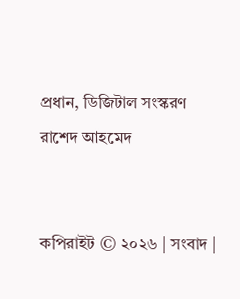প্রধান, ডিজিটাল সংস্করণ
রাশেদ আহমেদ


কপিরাইট © ২০২৬ | সংবাদ |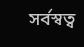সর্বস্বত্ব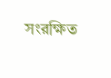সংরক্ষিত